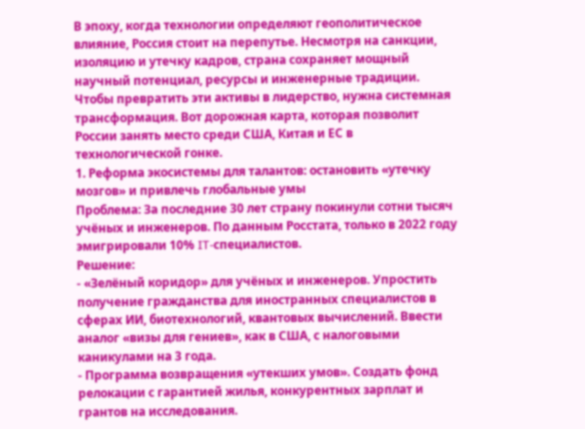В эпоху, когда технологии определяют геополитическое влияние, Россия стоит на перепутье. Несмотря на санкции, изоляцию и утечку кадров, страна сохраняет мощный научный потенциал, ресурсы и инженерные традиции. Чтобы превратить эти активы в лидерство, нужна системная трансформация. Вот дорожная карта, которая позволит России занять место среди США, Китая и ЕС в технологической гонке.
1. Реформа экосистемы для талантов: остановить «утечку мозгов» и привлечь глобальные умы
Проблема: За последние 30 лет страну покинули сотни тысяч учёных и инженеров. По данным Росстата, только в 2022 году эмигрировали 10% IT-специалистов.
Решение:
- «Зелёный коридор» для учёных и инженеров. Упростить получение гражданства для иностранных специалистов в сферах ИИ, биотехнологий, квантовых вычислений. Ввести аналог «визы для гениев», как в США, с налоговыми каникулами на 3 года.
- Программа возвращения «утекших умов». Создать фонд релокации с гарантией жилья, конкурентных зарплат и грантов на исследования.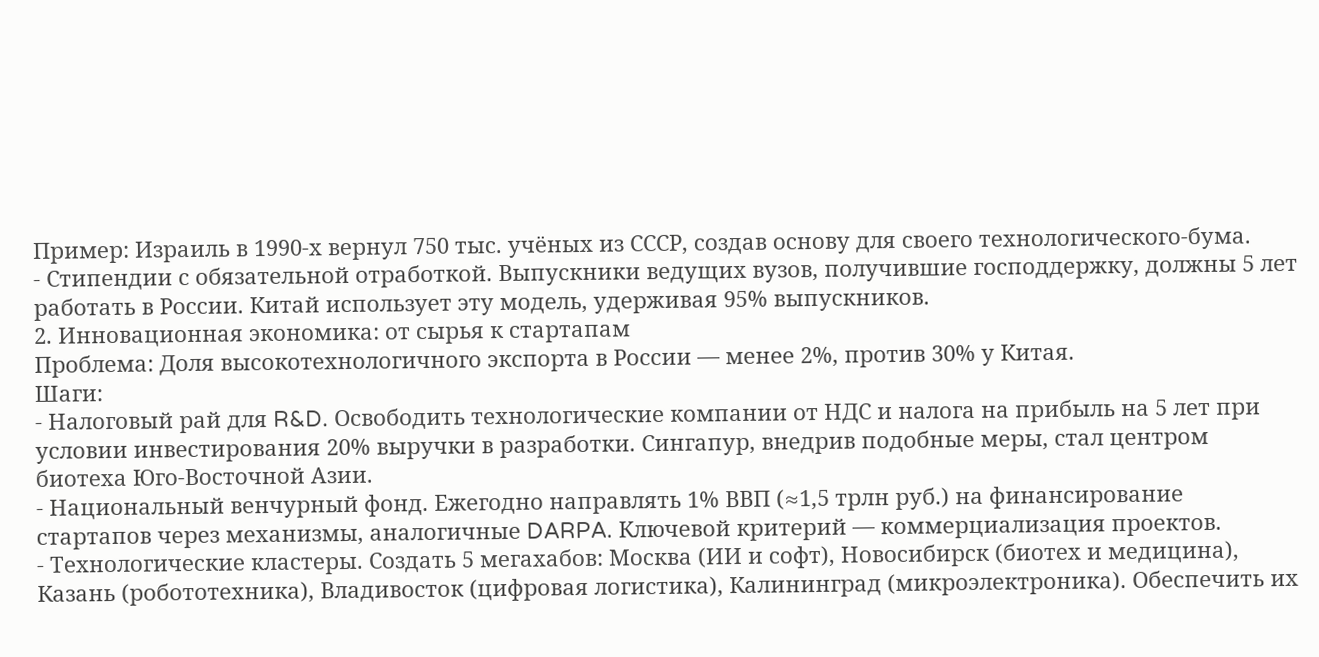Пример: Израиль в 1990-х вернул 750 тыс. учёных из СССР, создав основу для своего технологического-бума.
- Стипендии с обязательной отработкой. Выпускники ведущих вузов, получившие господдержку, должны 5 лет работать в России. Китай использует эту модель, удерживая 95% выпускников.
2. Инновационная экономика: от сырья к стартапам
Проблема: Доля высокотехнологичного экспорта в России — менее 2%, против 30% у Китая.
Шаги:
- Налоговый рай для R&D. Освободить технологические компании от НДС и налога на прибыль на 5 лет при условии инвестирования 20% выручки в разработки. Сингапур, внедрив подобные меры, стал центром биотеха Юго-Восточной Азии.
- Национальный венчурный фонд. Ежегодно направлять 1% ВВП (≈1,5 трлн руб.) на финансирование стартапов через механизмы, аналогичные DARPA. Ключевой критерий — коммерциализация проектов.
- Технологические кластеры. Создать 5 мегахабов: Москва (ИИ и софт), Новосибирск (биотех и медицина), Казань (робототехника), Владивосток (цифровая логистика), Калининград (микроэлектроника). Обеспечить их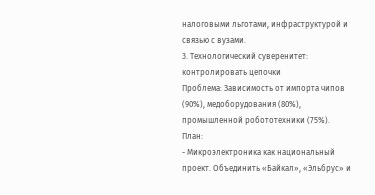налоговыми льготами, инфраструктурой и связью с вузами.
3. Технологический суверенитет: контролировать цепочки
Проблема: Зависимость от импорта чипов (90%), медоборудования (80%), промышленной робототехники (75%).
План:
- Микроэлектроника как национальный проект. Объединить «Байкал», «Эльбрус» и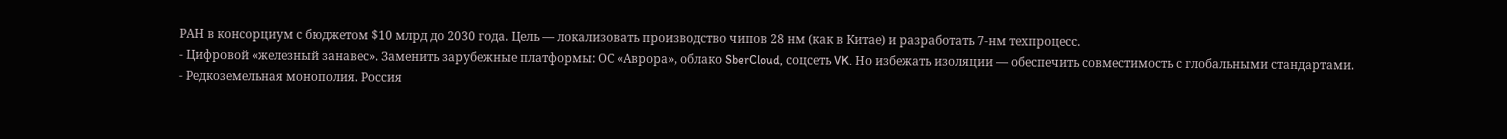РАН в консорциум с бюджетом $10 млрд до 2030 года. Цель — локализовать производство чипов 28 нм (как в Китае) и разработать 7-нм техпроцесс.
- Цифровой «железный занавес». Заменить зарубежные платформы: ОС «Аврора», облако SberCloud, соцсеть VK. Но избежать изоляции — обеспечить совместимость с глобальными стандартами.
- Редкоземельная монополия. Россия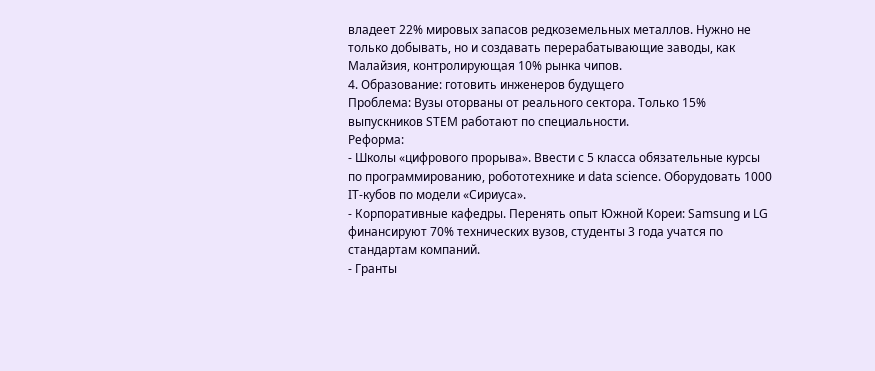владеет 22% мировых запасов редкоземельных металлов. Нужно не только добывать, но и создавать перерабатывающие заводы, как Малайзия, контролирующая 10% рынка чипов.
4. Образование: готовить инженеров будущего
Проблема: Вузы оторваны от реального сектора. Только 15% выпускников STEM работают по специальности.
Реформа:
- Школы «цифрового прорыва». Ввести с 5 класса обязательные курсы по программированию, робототехнике и data science. Оборудовать 1000 IT-кубов по модели «Сириуса».
- Корпоративные кафедры. Перенять опыт Южной Кореи: Samsung и LG финансируют 70% технических вузов, студенты 3 года учатся по стандартам компаний.
- Гранты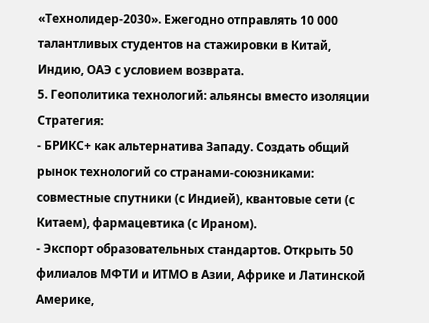«Технолидер-2030». Ежегодно отправлять 10 000 талантливых студентов на стажировки в Китай, Индию, ОАЭ с условием возврата.
5. Геополитика технологий: альянсы вместо изоляции
Стратегия:
- БРИКС+ как альтернатива Западу. Создать общий рынок технологий со странами-союзниками: совместные спутники (с Индией), квантовые сети (с Китаем), фармацевтика (с Ираном).
- Экспорт образовательных стандартов. Открыть 50 филиалов МФТИ и ИТМО в Азии, Африке и Латинской Америке,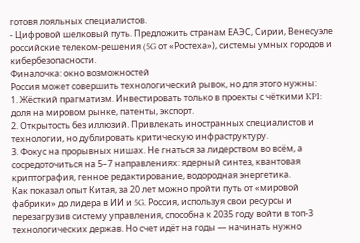готовя лояльных специалистов.
- Цифровой шелковый путь. Предложить странам ЕАЭС, Сирии, Венесуэле российские телеком-решения (5G от «Ростеха»), системы умных городов и кибербезопасности.
Финалочка: окно возможностей
Россия может совершить технологический рывок, но для этого нужны:
1. Жёсткий прагматизм. Инвестировать только в проекты с чёткими KPI: доля на мировом рынке, патенты, экспорт.
2. Открытость без иллюзий. Привлекать иностранных специалистов и технологии, но дублировать критическую инфраструктуру.
3. Фокус на прорывных нишах. Не гнаться за лидерством во всём, а сосредоточиться на 5–7 направлениях: ядерный синтез, квантовая криптография, генное редактирование, водородная энергетика.
Как показал опыт Китая, за 20 лет можно пройти путь от «мировой фабрики» до лидера в ИИ и 5G. Россия, используя свои ресурсы и перезагрузив систему управления, способна к 2035 году войти в топ-3 технологических держав. Но счет идёт на годы — начинать нужно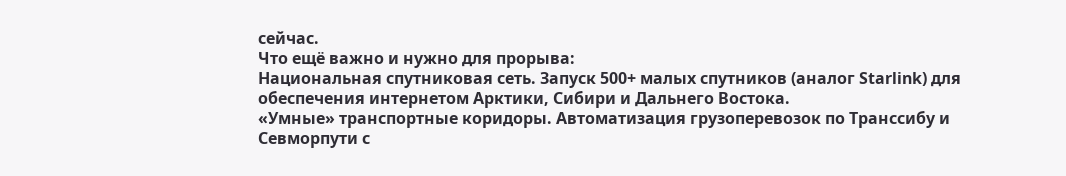сейчас.
Что ещё важно и нужно для прорыва:
Национальная спутниковая сеть. Запуск 500+ малых спутников (аналог Starlink) для обеспечения интернетом Арктики, Сибири и Дальнего Востока.
«Умные» транспортные коридоры. Автоматизация грузоперевозок по Транссибу и Севморпути с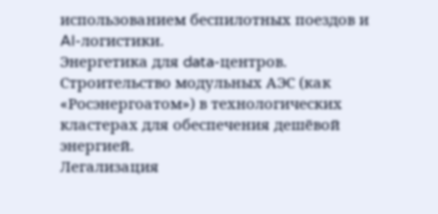использованием беспилотных поездов и AI-логистики.
Энергетика для data-центров. Строительство модульных АЭС (как «Росэнергоатом») в технологических кластерах для обеспечения дешёвой энергией.
Легализация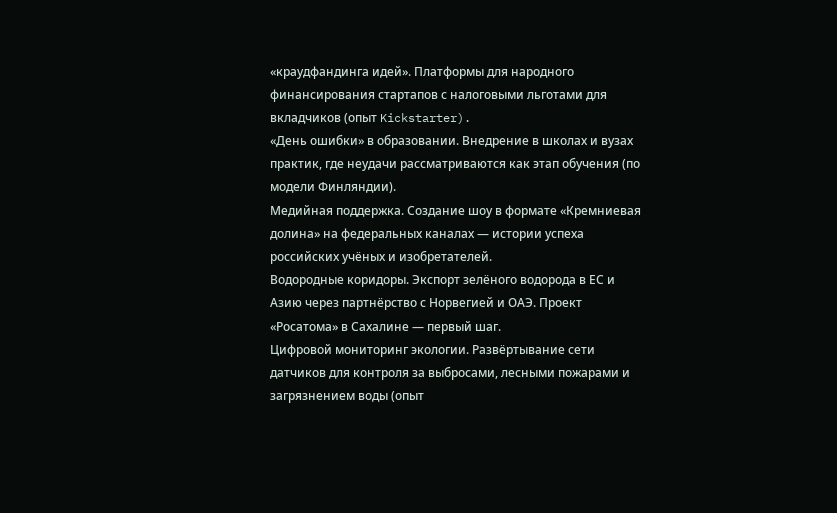«краудфандинга идей». Платформы для народного финансирования стартапов с налоговыми льготами для вкладчиков (опыт Kickstarter).
«День ошибки» в образовании. Внедрение в школах и вузах практик, где неудачи рассматриваются как этап обучения (по модели Финляндии).
Медийная поддержка. Создание шоу в формате «Кремниевая долина» на федеральных каналах — истории успеха российских учёных и изобретателей.
Водородные коридоры. Экспорт зелёного водорода в ЕС и Азию через партнёрство с Норвегией и ОАЭ. Проект «Росатома» в Сахалине — первый шаг.
Цифровой мониторинг экологии. Развёртывание сети датчиков для контроля за выбросами, лесными пожарами и загрязнением воды (опыт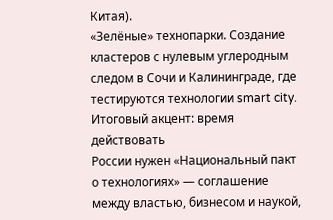Китая).
«Зелёные» технопарки. Создание кластеров с нулевым углеродным следом в Сочи и Калининграде, где тестируются технологии smart city.
Итоговый акцент: время действовать
России нужен «Национальный пакт о технологиях» — соглашение между властью, бизнесом и наукой,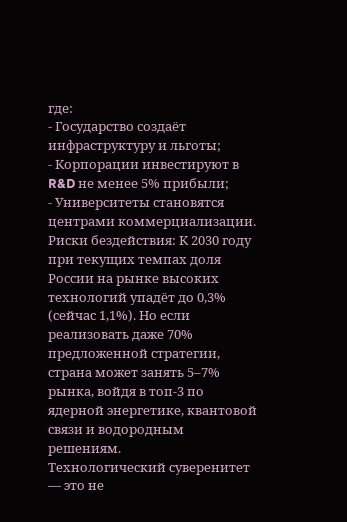где:
- Государство создаёт инфраструктуру и льготы;
- Корпорации инвестируют в R&D не менее 5% прибыли;
- Университеты становятся центрами коммерциализации.
Риски бездействия: К 2030 году при текущих темпах доля России на рынке высоких технологий упадёт до 0,3% (сейчас 1,1%). Но если реализовать даже 70% предложенной стратегии, страна может занять 5–7% рынка, войдя в топ-3 по ядерной энергетике, квантовой связи и водородным решениям.
Технологический суверенитет — это не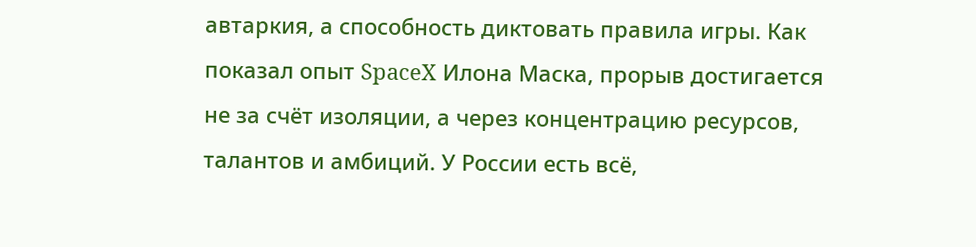автаркия, а способность диктовать правила игры. Как показал опыт SpaceX Илона Маска, прорыв достигается не за счёт изоляции, а через концентрацию ресурсов, талантов и амбиций. У России есть всё,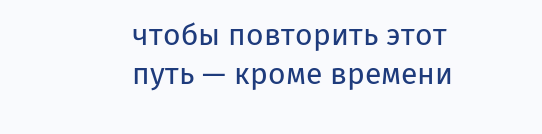чтобы повторить этот путь — кроме времени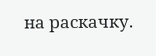на раскачку.